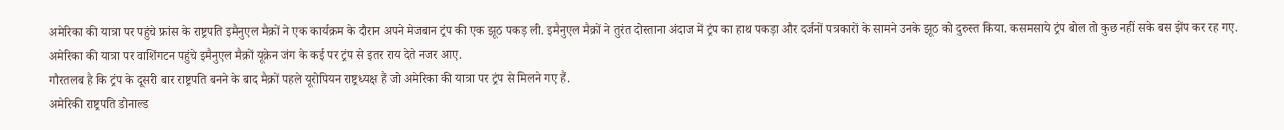अमेरिका की यात्रा पर पहुंचे फ्रांस के राष्ट्रपति इमैनुएल मैक्रों ने एक कार्यक्रम के दौरान अपने मेजबान ट्रंप की एक झूठ पकड़ ली. इमैनुएल मैक्रों ने तुरंत दोस्ताना अंदाज में ट्रंप का हाथ पकड़ा और दर्जनों पत्रकारों के सामने उनके झूठ को दुरुस्त किया. कसमसाये ट्रंप बोल तो कुछ नहीं सके बस झेंप कर रह गए.
अमेरिका की यात्रा पर वाशिंगटन पहुंचे इमैनुएल मैक्रों यूक्रेन जंग के कई पर ट्रंप से इतर राय देते नजर आए.
गौरतलब है कि ट्रंप के दूसरी बार राष्ट्रपति बनने के बाद मैक्रों पहले यूरोपियन राष्ट्रध्यक्ष हैं जो अमेरिका की यात्रा पर ट्रंप से मिलने गए हैं.
अमेरिकी राष्ट्रपति डोनाल्ड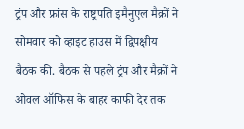ट्रंप और फ्रांस के राष्ट्रपति इमैनुएल मैक्रों ने सोमवार को व्हाइट हाउस में द्विपक्षीय बैठक की. बैठक से पहले ट्रंप और मैक्रों ने ओवल ऑफिस के बाहर काफी देर तक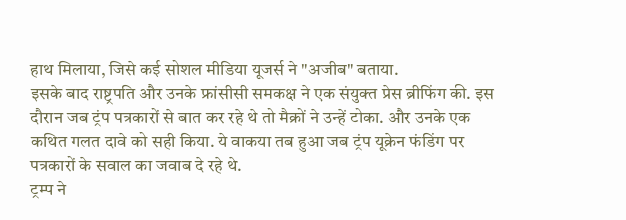हाथ मिलाया, जिसे कई सोशल मीडिया यूजर्स ने "अजीब" बताया.
इसके बाद राष्ट्रपति और उनके फ्रांसीसी समकक्ष ने एक संयुक्त प्रेस ब्रीफिंग की. इस दौरान जब ट्रंप पत्रकारों से बात कर रहे थे तो मैक्रों ने उन्हें टोका. और उनके एक कथित गलत दावे को सही किया. ये वाकया तब हुआ जब ट्रंप यूक्रेन फंडिंग पर पत्रकारों के सवाल का जवाब दे रहे थे.
ट्रम्प ने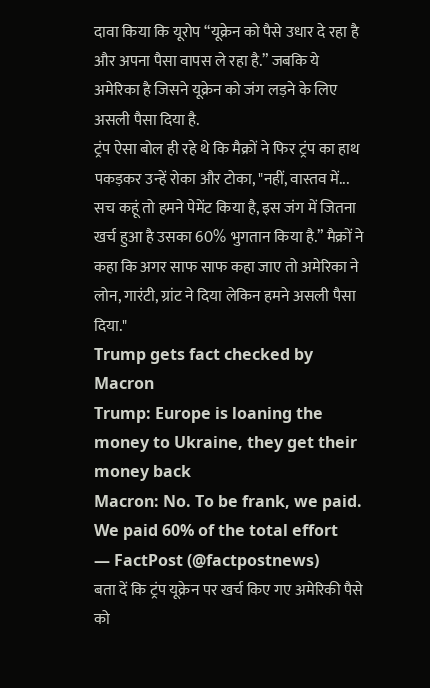दावा किया कि यूरोप “यूक्रेन को पैसे उधार दे रहा है और अपना पैसा वापस ले रहा है.” जबकि ये अमेरिका है जिसने यूक्रेन को जंग लड़ने के लिए असली पैसा दिया है.
ट्रंप ऐसा बोल ही रहे थे कि मैक्रों ने फिर ट्रंप का हाथ पकड़कर उन्हें रोका और टोका, "नहीं, वास्तव में... सच कहूं तो हमने पेमेंट किया है, इस जंग में जितना खर्च हुआ है उसका 60% भुगतान किया है.” मैक्रों ने कहा कि अगर साफ साफ कहा जाए तो अमेरिका ने लोन, गारंटी, ग्रांट ने दिया लेकिन हमने असली पैसा दिया."
Trump gets fact checked by Macron
Trump: Europe is loaning the money to Ukraine, they get their money back
Macron: No. To be frank, we paid. We paid 60% of the total effort
— FactPost (@factpostnews)
बता दें कि ट्रंप यूक्रेन पर खर्च किए गए अमेरिकी पैसे को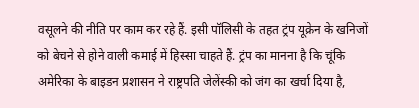वसूलने की नीति पर काम कर रहे हैं. इसी पॉलिसी के तहत ट्रंप यूक्रेन के खनिजों को बेचने से होने वाली कमाई में हिस्सा चाहते हैं. ट्रंप का मानना है कि चूंकि अमेरिका के बाइडन प्रशासन ने राष्ट्रपति जेलेंस्की को जंग का खर्चा दिया है,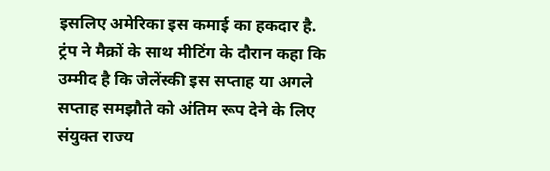इसलिए अमेरिका इस कमाई का हकदार है.
ट्रंप ने मैक्रों के साथ मीटिंग के दौरान कहा कि उम्मीद है कि जेलेंस्की इस सप्ताह या अगले सप्ताह समझौते को अंतिम रूप देने के लिए संयुक्त राज्य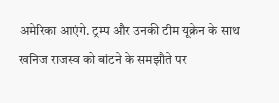अमेरिका आएंगे. ट्रम्प और उनकी टीम यूक्रेन के साथ खनिज राजस्व को बांटने के समझौते पर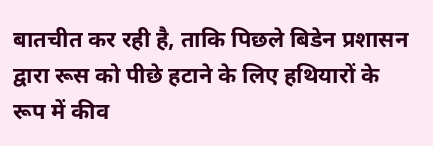बातचीत कर रही है, ताकि पिछले बिडेन प्रशासन द्वारा रूस को पीछे हटाने के लिए हथियारों के रूप में कीव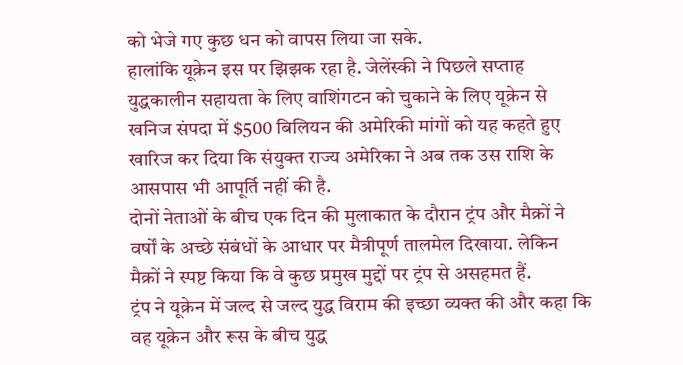को भेजे गए कुछ धन को वापस लिया जा सके.
हालांकि यूक्रेन इस पर झिझक रहा है. जेलेंस्की ने पिछले सप्ताह युद्धकालीन सहायता के लिए वाशिंगटन को चुकाने के लिए यूक्रेन से खनिज संपदा में $500 बिलियन की अमेरिकी मांगों को यह कहते हुए खारिज कर दिया कि संयुक्त राज्य अमेरिका ने अब तक उस राशि के आसपास भी आपूर्ति नहीं की है.
दोनों नेताओं के बीच एक दिन की मुलाकात के दौरान ट्रंप और मैक्रों ने वर्षों के अच्छे संबंधों के आधार पर मैत्रीपूर्ण तालमेल दिखाया. लेकिन मैक्रों ने स्पष्ट किया कि वे कुछ प्रमुख मुद्दों पर ट्रंप से असहमत हैं.
ट्रंप ने यूक्रेन में जल्द से जल्द युद्ध विराम की इच्छा व्यक्त की और कहा कि वह यूक्रेन और रूस के बीच युद्ध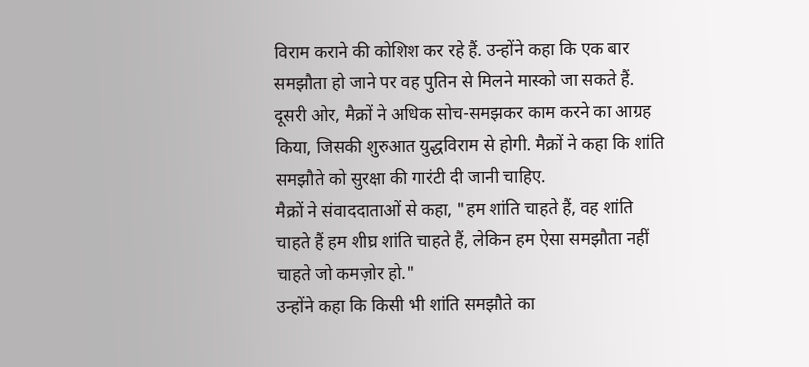विराम कराने की कोशिश कर रहे हैं. उन्होंने कहा कि एक बार समझौता हो जाने पर वह पुतिन से मिलने मास्को जा सकते हैं.
दूसरी ओर, मैक्रों ने अधिक सोच-समझकर काम करने का आग्रह किया, जिसकी शुरुआत युद्धविराम से होगी. मैक्रों ने कहा कि शांति समझौते को सुरक्षा की गारंटी दी जानी चाहिए.
मैक्रों ने संवाददाताओं से कहा, "हम शांति चाहते हैं, वह शांति चाहते हैं हम शीघ्र शांति चाहते हैं, लेकिन हम ऐसा समझौता नहीं चाहते जो कमज़ोर हो."
उन्होंने कहा कि किसी भी शांति समझौते का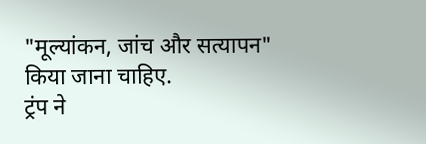"मूल्यांकन, जांच और सत्यापन" किया जाना चाहिए.
ट्रंप ने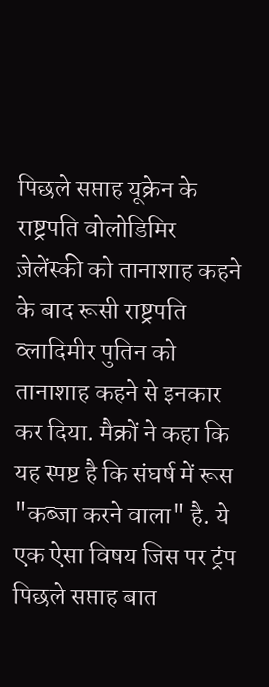पिछले सप्ताह यूक्रेन के राष्ट्रपति वोलोडिमिर ज़ेलेंस्की को तानाशाह कहने के बाद रूसी राष्ट्रपति व्लादिमीर पुतिन को तानाशाह कहने से इनकार कर दिया. मैक्रों ने कहा कि यह स्पष्ट है कि संघर्ष में रूस "कब्जा करने वाला" है. ये एक ऐसा विषय जिस पर ट्रंप पिछले सप्ताह बात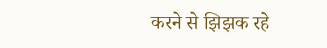करने से झिझक रहे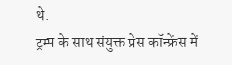थे.
ट्रम्प के साथ संयुक्त प्रेस कॉन्फ्रेंस में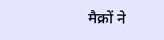मैक्रों ने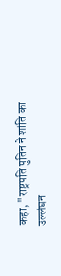कहा, "राष्ट्रपति पुतिन ने शांति का उल्लंघन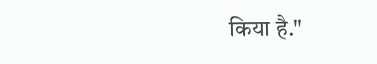किया है."